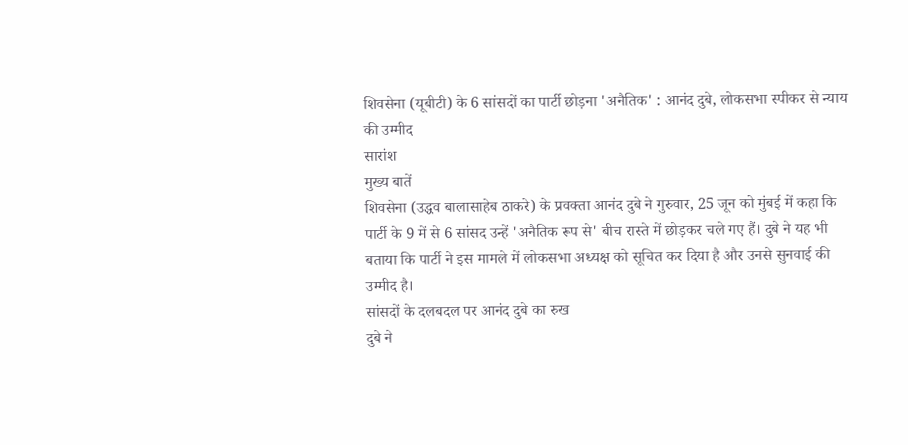शिवसेना (यूबीटी) के 6 सांसदों का पार्टी छोड़ना 'अनैतिक' : आनंद दुबे, लोकसभा स्पीकर से न्याय की उम्मीद
सारांश
मुख्य बातें
शिवसेना (उद्धव बालासाहेब ठाकरे) के प्रवक्ता आनंद दुबे ने गुरुवार, 25 जून को मुंबई में कहा कि पार्टी के 9 में से 6 सांसद उन्हें 'अनैतिक रूप से' बीच रास्ते में छोड़कर चले गए हैं। दुबे ने यह भी बताया कि पार्टी ने इस मामले में लोकसभा अध्यक्ष को सूचित कर दिया है और उनसे सुनवाई की उम्मीद है।
सांसदों के दलबदल पर आनंद दुबे का रुख
दुबे ने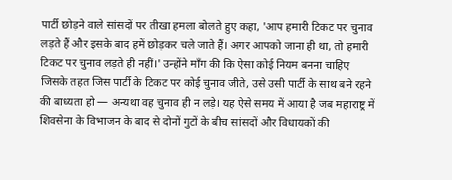पार्टी छोड़ने वाले सांसदों पर तीखा हमला बोलते हुए कहा, 'आप हमारी टिकट पर चुनाव लड़ते हैं और इसके बाद हमें छोड़कर चले जाते हैं। अगर आपको जाना ही था, तो हमारी टिकट पर चुनाव लड़ते ही नहीं।' उन्होंने माँग की कि ऐसा कोई नियम बनना चाहिए जिसके तहत जिस पार्टी के टिकट पर कोई चुनाव जीते, उसे उसी पार्टी के साथ बने रहने की बाध्यता हो — अन्यथा वह चुनाव ही न लड़े। यह ऐसे समय में आया है जब महाराष्ट्र में शिवसेना के विभाजन के बाद से दोनों गुटों के बीच सांसदों और विधायकों की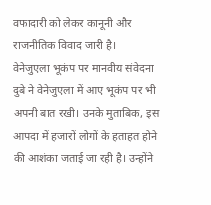वफादारी को लेकर कानूनी और राजनीतिक विवाद जारी है।
वेनेजुएला भूकंप पर मानवीय संवेदना
दुबे ने वेनेजुएला में आए भूकंप पर भी अपनी बात रखी। उनके मुताबिक, इस आपदा में हजारों लोगों के हताहत होने की आशंका जताई जा रही है। उन्होंने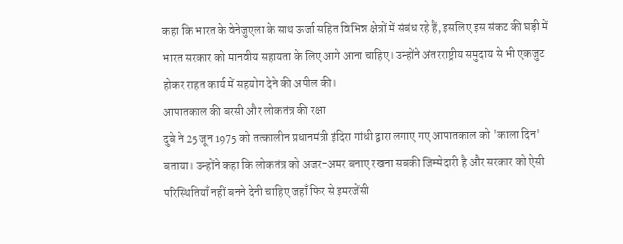कहा कि भारत के वेनेजुएला के साथ ऊर्जा सहित विभिन्न क्षेत्रों में संबंध रहे हैं, इसलिए इस संकट की घड़ी में भारत सरकार को मानवीय सहायता के लिए आगे आना चाहिए। उन्होंने अंतरराष्ट्रीय समुदाय से भी एकजुट होकर राहत कार्य में सहयोग देने की अपील की।
आपातकाल की बरसी और लोकतंत्र की रक्षा
दुबे ने 25 जून 1975 को तत्कालीन प्रधानमंत्री इंदिरा गांधी द्वारा लगाए गए आपातकाल को 'काला दिन' बताया। उन्होंने कहा कि लोकतंत्र को अजर-अमर बनाए रखना सबकी जिम्मेदारी है और सरकार को ऐसी परिस्थितियाँ नहीं बनने देनी चाहिए जहाँ फिर से इमरजेंसी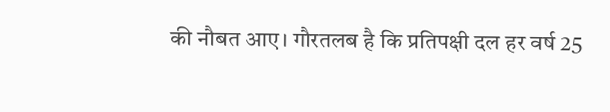की नौबत आए। गौरतलब है कि प्रतिपक्षी दल हर वर्ष 25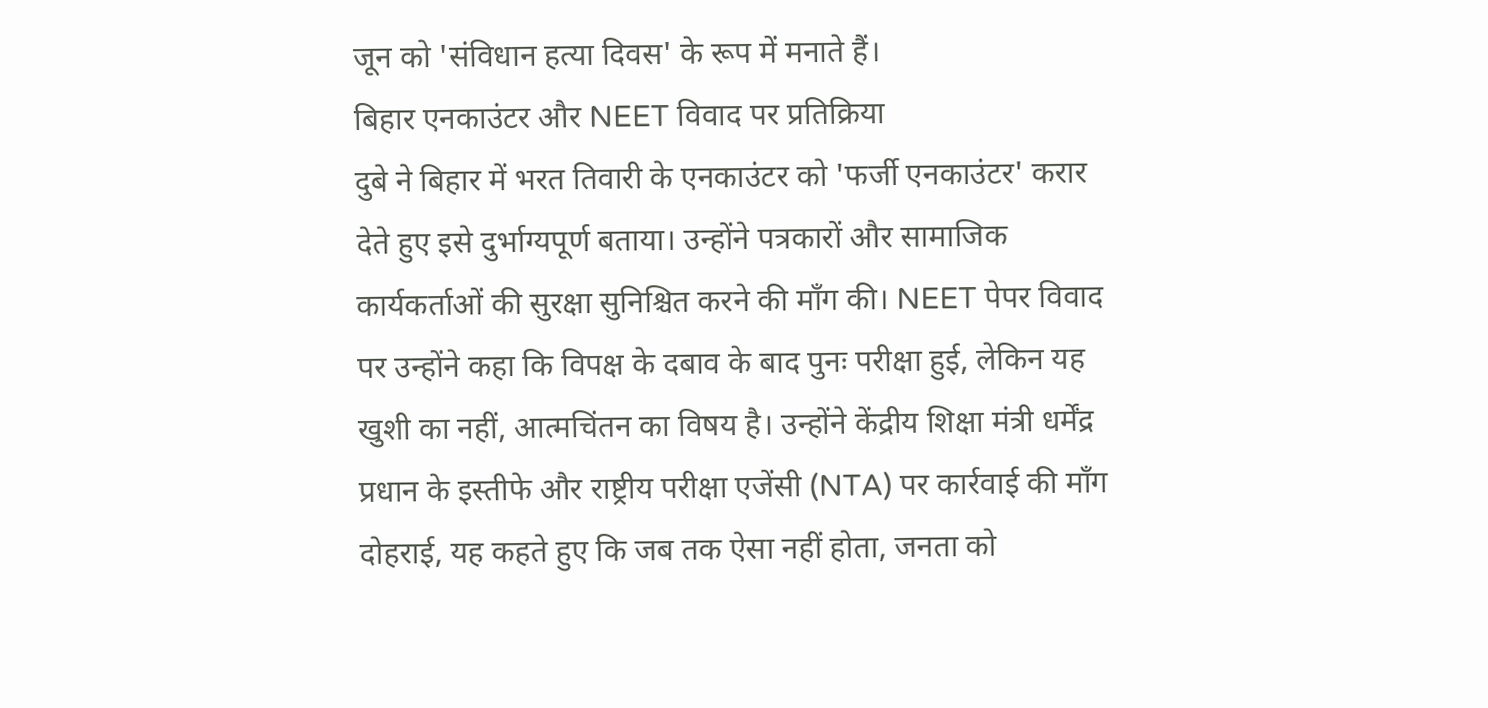जून को 'संविधान हत्या दिवस' के रूप में मनाते हैं।
बिहार एनकाउंटर और NEET विवाद पर प्रतिक्रिया
दुबे ने बिहार में भरत तिवारी के एनकाउंटर को 'फर्जी एनकाउंटर' करार देते हुए इसे दुर्भाग्यपूर्ण बताया। उन्होंने पत्रकारों और सामाजिक कार्यकर्ताओं की सुरक्षा सुनिश्चित करने की माँग की। NEET पेपर विवाद पर उन्होंने कहा कि विपक्ष के दबाव के बाद पुनः परीक्षा हुई, लेकिन यह खुशी का नहीं, आत्मचिंतन का विषय है। उन्होंने केंद्रीय शिक्षा मंत्री धर्मेंद्र प्रधान के इस्तीफे और राष्ट्रीय परीक्षा एजेंसी (NTA) पर कार्रवाई की माँग दोहराई, यह कहते हुए कि जब तक ऐसा नहीं होता, जनता को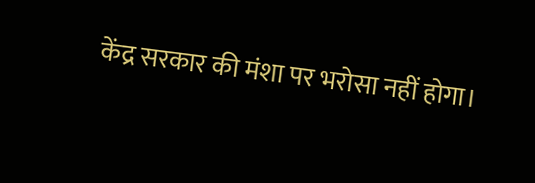केंद्र सरकार की मंशा पर भरोसा नहीं होगा।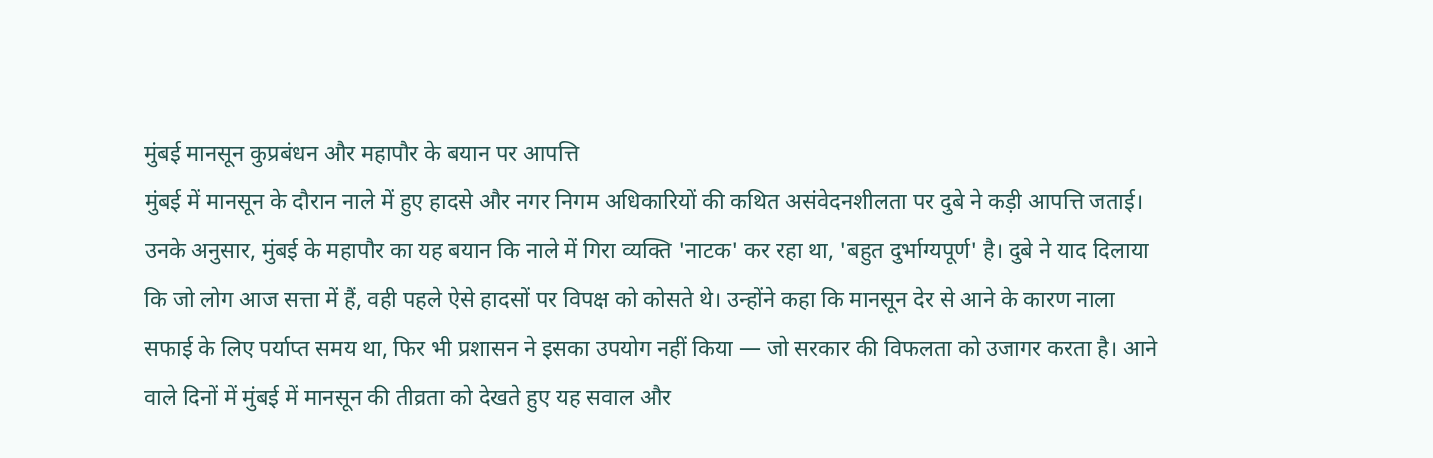मुंबई मानसून कुप्रबंधन और महापौर के बयान पर आपत्ति
मुंबई में मानसून के दौरान नाले में हुए हादसे और नगर निगम अधिकारियों की कथित असंवेदनशीलता पर दुबे ने कड़ी आपत्ति जताई। उनके अनुसार, मुंबई के महापौर का यह बयान कि नाले में गिरा व्यक्ति 'नाटक' कर रहा था, 'बहुत दुर्भाग्यपूर्ण' है। दुबे ने याद दिलाया कि जो लोग आज सत्ता में हैं, वही पहले ऐसे हादसों पर विपक्ष को कोसते थे। उन्होंने कहा कि मानसून देर से आने के कारण नाला सफाई के लिए पर्याप्त समय था, फिर भी प्रशासन ने इसका उपयोग नहीं किया — जो सरकार की विफलता को उजागर करता है। आने वाले दिनों में मुंबई में मानसून की तीव्रता को देखते हुए यह सवाल और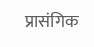प्रासंगिक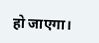हो जाएगा।